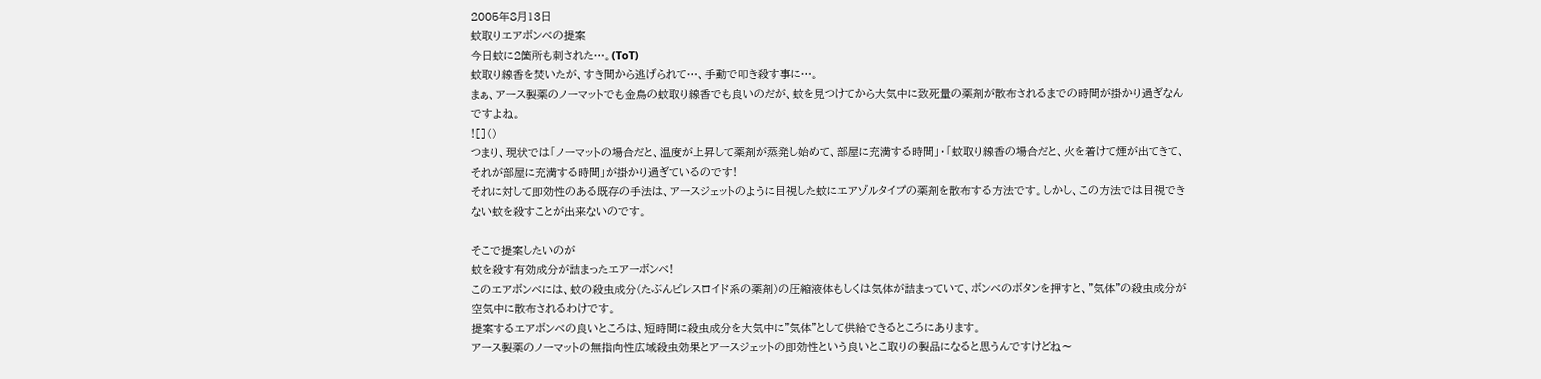2005年8月13日
蚊取りエアボンベの提案
今日蚊に2箇所も刺された…。(ToT)
蚊取り線香を焚いたが、すき間から逃げられて…、手動で叩き殺す事に…。
まぁ、アース製薬のノーマットでも金鳥の蚊取り線香でも良いのだが、蚊を見つけてから大気中に致死量の薬剤が散布されるまでの時間が掛かり過ぎなんですよね。
![]()
つまり、現状では「ノーマットの場合だと、温度が上昇して薬剤が蒸発し始めて、部屋に充満する時間」・「蚊取り線香の場合だと、火を着けて煙が出てきて、それが部屋に充満する時間」が掛かり過ぎているのです!
それに対して即効性のある既存の手法は、アースジェットのように目視した蚊にエアゾルタイプの薬剤を散布する方法です。しかし、この方法では目視できない蚊を殺すことが出来ないのです。

そこで提案したいのが
蚊を殺す有効成分が詰まったエアーボンベ!
このエアボンベには、蚊の殺虫成分(たぶんピレスロイド系の薬剤)の圧縮液体もしくは気体が詰まっていて、ボンベのボタンを押すと、"気体"の殺虫成分が空気中に散布されるわけです。
提案するエアボンベの良いところは、短時間に殺虫成分を大気中に"気体"として供給できるところにあります。
アース製薬のノーマットの無指向性広域殺虫効果とアースジェットの即効性という良いとこ取りの製品になると思うんですけどね〜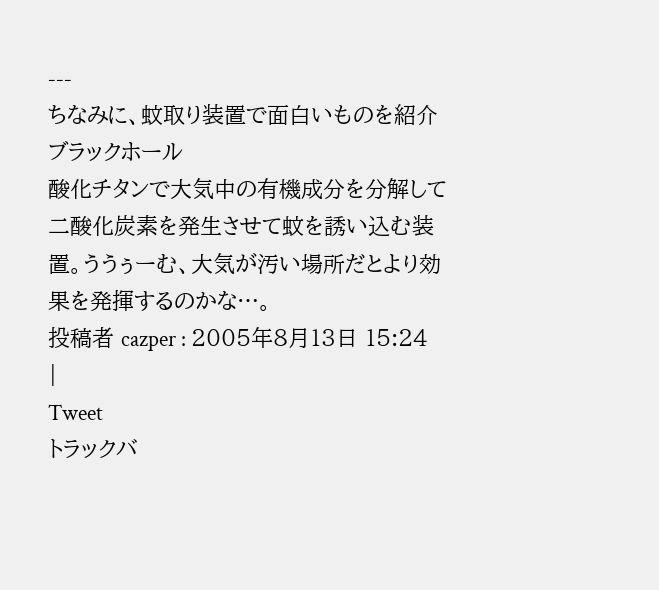---
ちなみに、蚊取り装置で面白いものを紹介
ブラックホール
酸化チタンで大気中の有機成分を分解して二酸化炭素を発生させて蚊を誘い込む装置。ううぅーむ、大気が汚い場所だとより効果を発揮するのかな…。
投稿者 cazper : 2005年8月13日 15:24
|
Tweet
トラックバ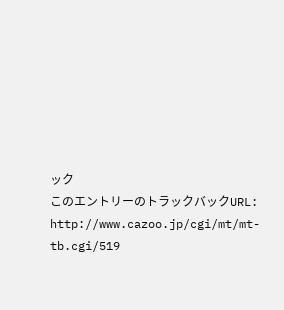ック
このエントリーのトラックバックURL:
http://www.cazoo.jp/cgi/mt/mt-tb.cgi/519